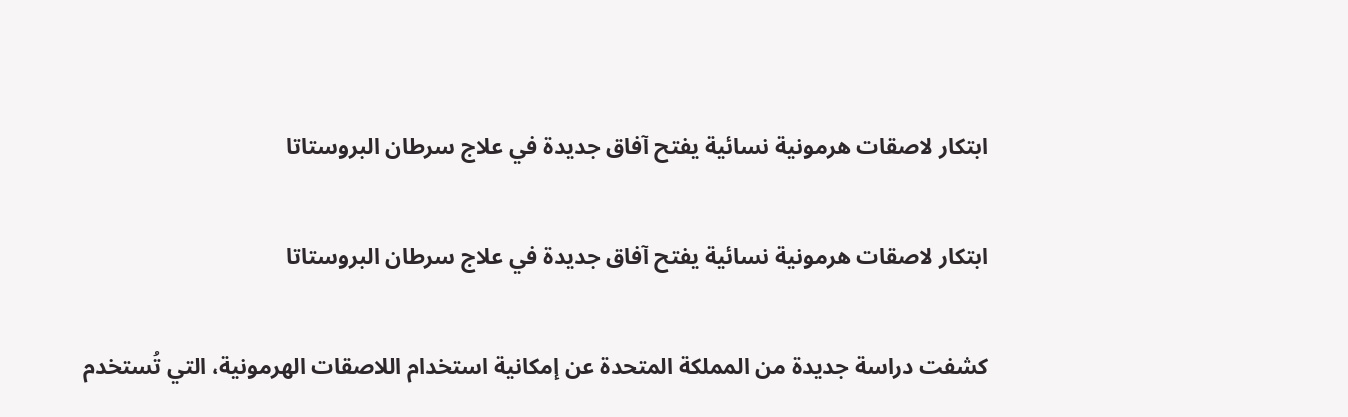ابتكار لاصقات هرمونية نسائية يفتح آفاق جديدة في علاج سرطان البروستاتا

ابتكار لاصقات هرمونية نسائية يفتح آفاق جديدة في علاج سرطان البروستاتا

كشفت دراسة جديدة من المملكة المتحدة عن إمكانية استخدام اللاصقات الهرمونية، التي تُستخدم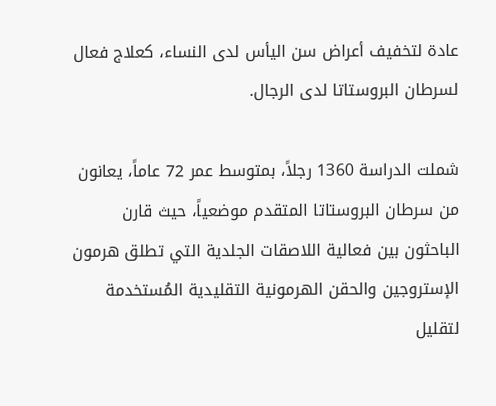عادة لتخفيف أعراض سن اليأس لدى النساء، كعلاج فعال لسرطان البروستاتا لدى الرجال.

شملت الدراسة 1360 رجلاً، بمتوسط عمر 72 عاماً، يعانون من سرطان البروستاتا المتقدم موضعياً، حيث قارن الباحثون بين فعالية اللاصقات الجلدية التي تطلق هرمون الإستروجين والحقن الهرمونية التقليدية المُستخدمة لتقليل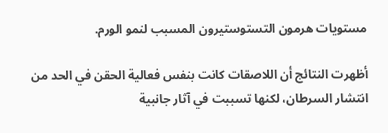مستويات هرمون التستوستيرون المسبب لنمو الورم.

أظهرت النتائج أن اللاصقات كانت بنفس فعالية الحقن في الحد من انتشار السرطان، لكنها تسببت في آثار جانبية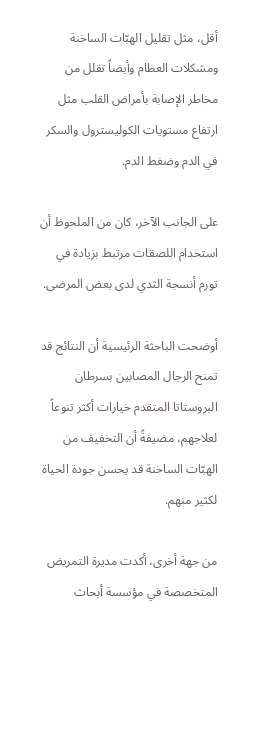أقل، مثل تقليل الهبّات الساخنة ومشكلات العظام وأيضاً تقلل من مخاطر الإصابة بأمراض القلب مثل ارتفاع مستويات الكوليسترول والسكر في الدم وضغط الدم.

على الجانب الآخر، كان من الملحوظ أن استخدام اللصقات مرتبط بزيادة في تورم أنسجة الثدي لدى بعض المرضى.

أوضحت الباحثة الرئيسية أن النتائج قد تمنح الرجال المصابين بسرطان البروستاتا المتقدم خيارات أكثر تنوعاً لعلاجهم، مضيفةً أن التخفيف من الهبّات الساخنة قد يحسن جودة الحياة لكثير منهم.

من جهة أخرى، أكدت مديرة التمريض المتخصصة في مؤسسة أبحاث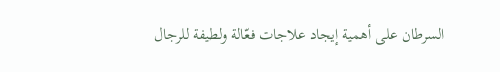السرطان على أهمية إيجاد علاجات فعّالة ولطيفة للرجال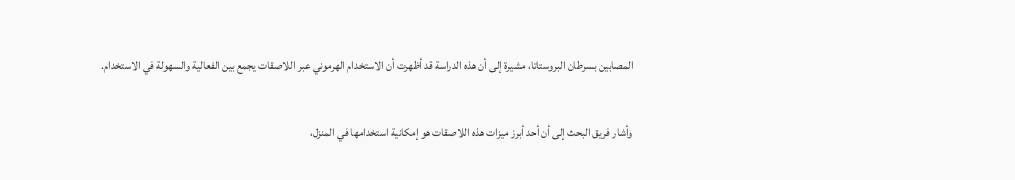المصابين بسرطان البروستاتا، مشيرة إلى أن هذه الدراسة قد أظهرت أن الاستخدام الهرموني عبر اللاصقات يجمع بين الفعالية والسهولة في الاستخدام.

وأشار فريق البحث إلى أن أحد أبرز ميزات هذه اللاصقات هو إمكانية استخدامها في المنزل،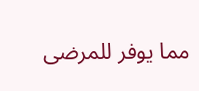مما يوفر للمرضى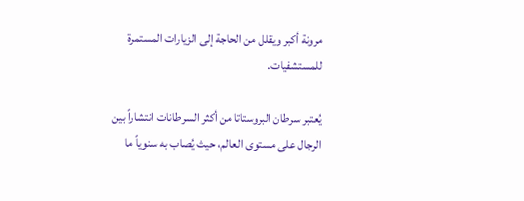مرونة أكبر ويقلل من الحاجة إلى الزيارات المستمرة للمستشفيات.

يُعتبر سرطان البروستاتا من أكثر السرطانات انتشاراً بين الرجال على مستوى العالم، حيث يُصاب به سنوياً ما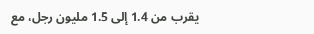يقرب من 1.4 إلى 1.5 مليون رجل، مع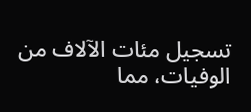تسجيل مئات الآلاف من الوفيات، مما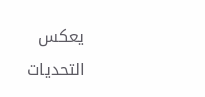يعكس التحديات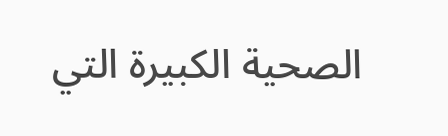الصحية الكبيرة التي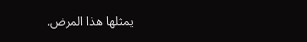يمثلها هذا المرض.